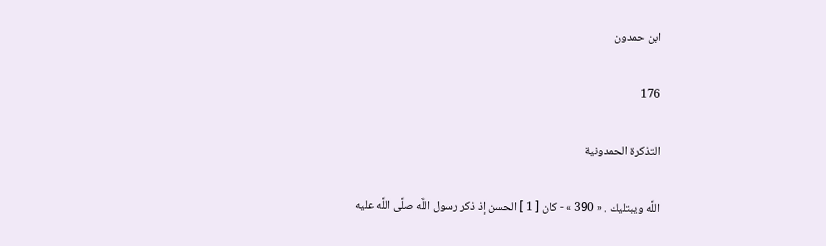ابن حمدون

176

التذكرة الحمدونية

اللَّه ويبتليك . « 390 » - كان [ 1 ] الحسن إذ ذكر رسول اللَّه صلَّى اللَّه عليه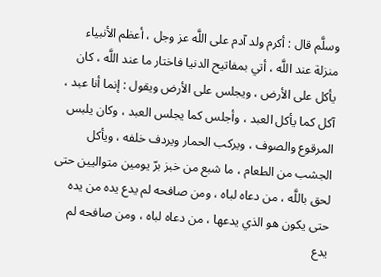وسلَّم قال : أكرم ولد آدم على اللَّه عز وجل ، أعظم الأنبياء منزلة عند اللَّه ، أتي بمفاتيح الدنيا فاختار ما عند اللَّه ، كان يأكل على الأرض ، ويجلس على الأرض ويقول : إنما أنا عبد ، آكل كما يأكل العبد ، وأجلس كما يجلس العبد ، وكان يلبس المرقوع والصوف ، ويركب الحمار ويردف خلفه ، ويأكل الجشب من الطعام ، ما شبع من خبز برّ يومين متواليين حتى لحق باللَّه ، من دعاه لباه ، ومن صافحه لم يدع يده من يده حتى يكون هو الذي يدعها ، من دعاه لباه ، ومن صافحه لم يدع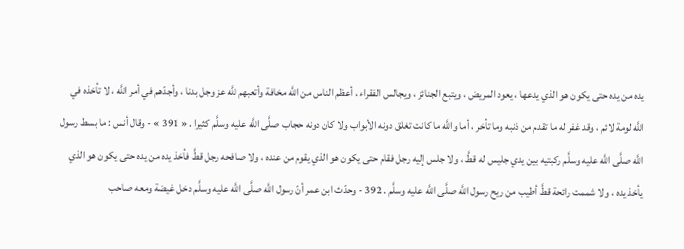يده من يده حتى يكون هو الذي يدعها ، يعود المريض ، ويتبع الجنائز ، ويجالس الفقراء ، أعظم الناس من اللَّه مخافة وأتعبهم للَّه عز وجل بدنا ، وأجدّهم في أمر اللَّه ، لا تأخذه في اللَّه لومة لائم ، وقد غفر له ما تقدم من ذنبه وما تأخر ، أما واللَّه ما كانت تغلق دونه الأبواب ولا كان دونه حجاب صلَّى اللَّه عليه وسلَّم كثيرا . « 391 » - وقال أنس : ما بسط رسول اللَّه صلَّى اللَّه عليه وسلَّم ركبتيه بين يدي جليس له قطَّ ، ولا جلس إليه رجل فقام حتى يكون هو الذي يقوم من عنده ، ولا صافحه رجل قطَّ فأخذ يده من يده حتى يكون هو الذي يأخذ يده ، ولا شممت رائحة قطَّ أطيب من ريح رسول اللَّه صلَّى اللَّه عليه وسلَّم . 392 - وحدّث ابن عمر أنّ رسول اللَّه صلَّى اللَّه عليه وسلَّم دخل غيضة ومعه صاحب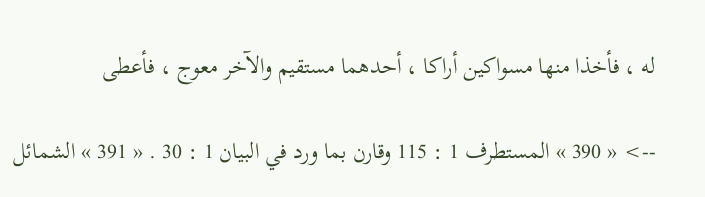له ، فأخذا منها مسواكين أراكا ، أحدهما مستقيم والآخر معوج ، فأعطى

--> « 390 » المستطرف 1 : 115 وقارن بما ورد في البيان 1 : 30 . « 391 » الشمائل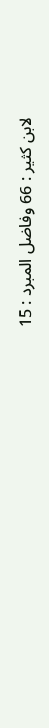لابن كثير : 66 وفاضل المبرد : 15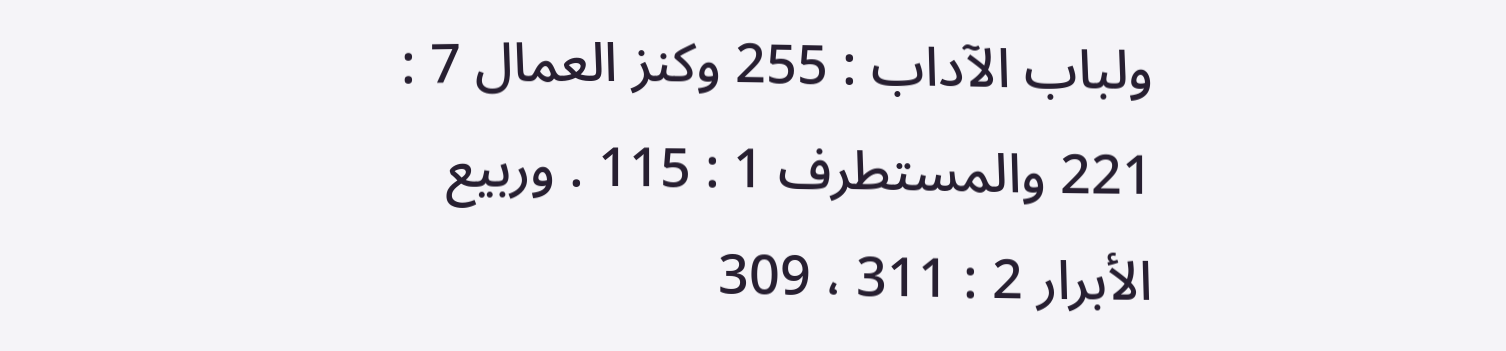ولباب الآداب : 255 وكنز العمال 7 : 221 والمستطرف 1 : 115 . وربيع الأبرار 2 : 311 ، 309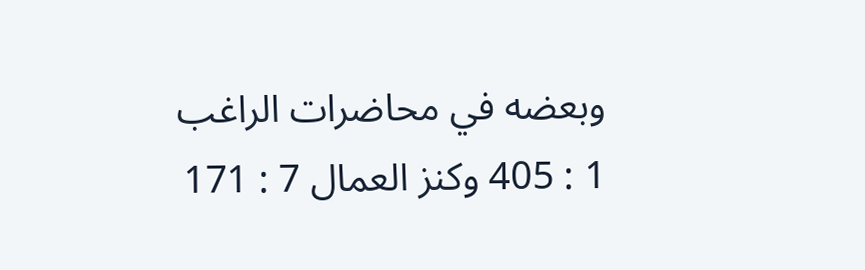وبعضه في محاضرات الراغب 1 : 405 وكنز العمال 7 : 171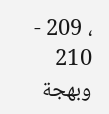، 209 - 210 وبهجة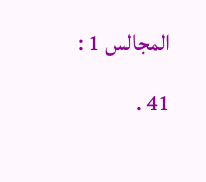المجالس 1 : 41 .